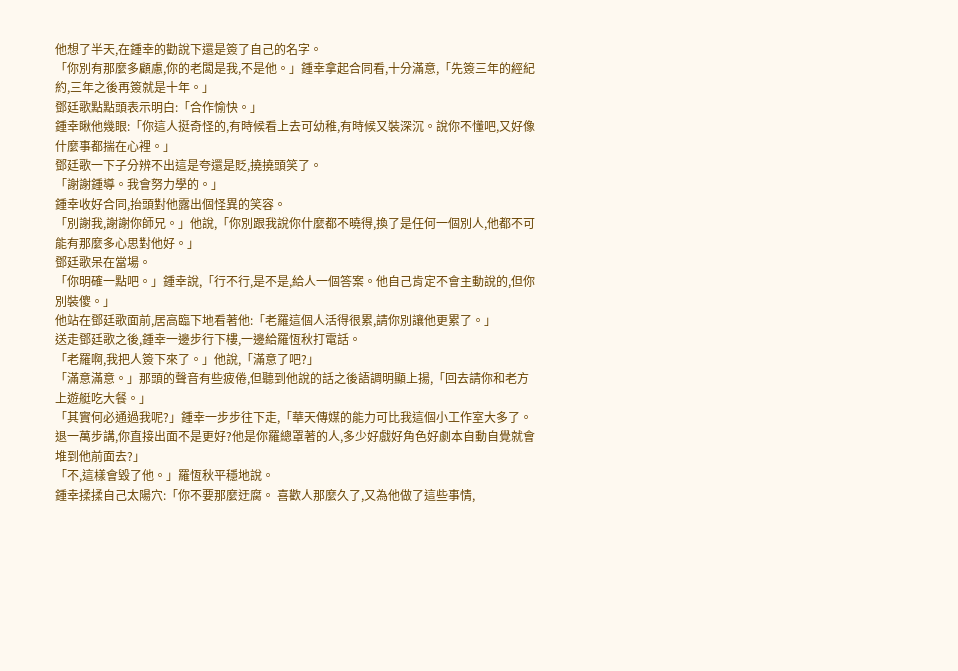他想了半天,在鍾幸的勸說下還是簽了自己的名字。
「你別有那麼多顧慮,你的老闆是我,不是他。」鍾幸拿起合同看,十分滿意,「先簽三年的經紀約,三年之後再簽就是十年。」
鄧廷歌點點頭表示明白:「合作愉快。」
鍾幸瞅他幾眼:「你這人挺奇怪的,有時候看上去可幼稚,有時候又裝深沉。說你不懂吧,又好像什麼事都揣在心裡。」
鄧廷歌一下子分辨不出這是夸還是貶,撓撓頭笑了。
「謝謝鍾導。我會努力學的。」
鍾幸收好合同,抬頭對他露出個怪異的笑容。
「別謝我,謝謝你師兄。」他說,「你別跟我說你什麼都不曉得,換了是任何一個別人,他都不可能有那麼多心思對他好。」
鄧廷歌呆在當場。
「你明確一點吧。」鍾幸說,「行不行,是不是,給人一個答案。他自己肯定不會主動說的,但你別裝傻。」
他站在鄧廷歌面前,居高臨下地看著他:「老羅這個人活得很累,請你別讓他更累了。」
送走鄧廷歌之後,鍾幸一邊步行下樓,一邊給羅恆秋打電話。
「老羅啊,我把人簽下來了。」他說,「滿意了吧?」
「滿意滿意。」那頭的聲音有些疲倦,但聽到他說的話之後語調明顯上揚,「回去請你和老方上遊艇吃大餐。」
「其實何必通過我呢?」鍾幸一步步往下走,「華天傳媒的能力可比我這個小工作室大多了。退一萬步講,你直接出面不是更好?他是你羅總罩著的人,多少好戲好角色好劇本自動自覺就會堆到他前面去?」
「不,這樣會毀了他。」羅恆秋平穩地說。
鍾幸揉揉自己太陽穴:「你不要那麼迂腐。 喜歡人那麼久了,又為他做了這些事情,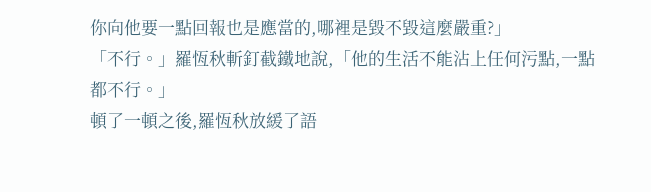你向他要一點回報也是應當的,哪裡是毀不毀這麼嚴重?」
「不行。」羅恆秋斬釘截鐵地說,「他的生活不能沾上任何污點,一點都不行。」
頓了一頓之後,羅恆秋放緩了語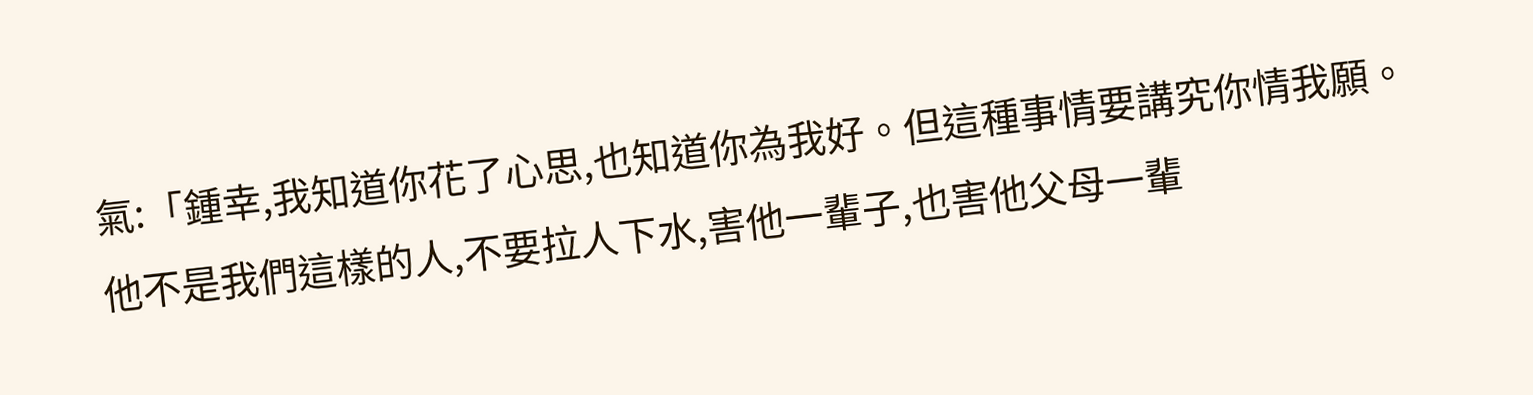氣:「鍾幸,我知道你花了心思,也知道你為我好。但這種事情要講究你情我願。他不是我們這樣的人,不要拉人下水,害他一輩子,也害他父母一輩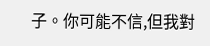子。你可能不信,但我對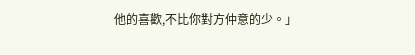他的喜歡,不比你對方仲意的少。」